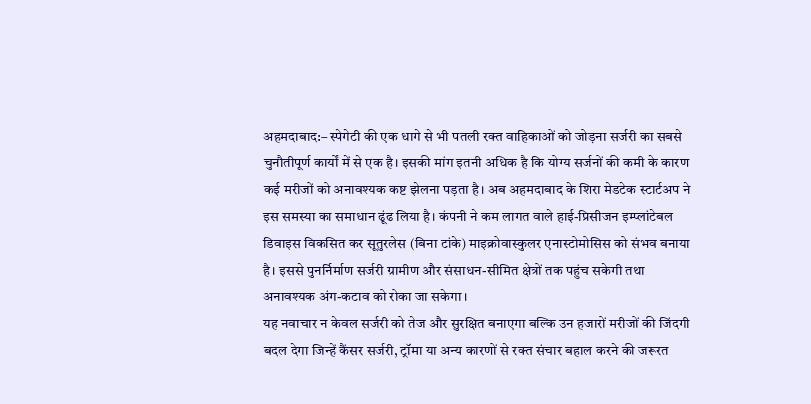अहमदाबाद:– स्पेगेटी की एक धागे से भी पतली रक्त वाहिकाओं को जोड़ना सर्जरी का सबसे चुनौतीपूर्ण कार्यों में से एक है। इसकी मांग इतनी अधिक है कि योग्य सर्जनों की कमी के कारण कई मरीजों को अनावश्यक कष्ट झेलना पड़ता है। अब अहमदाबाद के शिरा मेडटेक स्टार्टअप ने इस समस्या का समाधान ढूंढ लिया है। कंपनी ने कम लागत वाले हाई-प्रिसीजन इम्प्लांटेबल डिवाइस विकसित कर सूतुरलेस (बिना टांके) माइक्रोवास्कुलर एनास्टोमोसिस को संभव बनाया है। इससे पुनर्निर्माण सर्जरी ग्रामीण और संसाधन-सीमित क्षेत्रों तक पहुंच सकेगी तथा अनावश्यक अंग-कटाव को रोका जा सकेगा।
यह नवाचार न केवल सर्जरी को तेज और सुरक्षित बनाएगा बल्कि उन हजारों मरीजों की जिंदगी बदल देगा जिन्हें कैंसर सर्जरी, ट्रॉमा या अन्य कारणों से रक्त संचार बहाल करने की जरूरत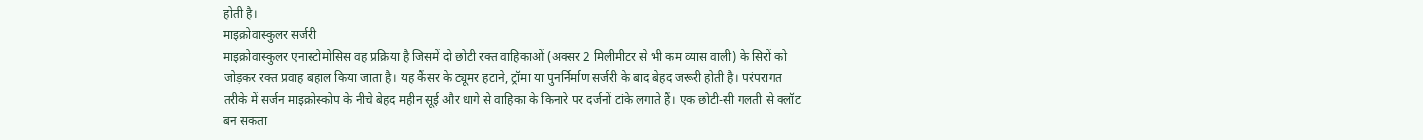होती है।
माइक्रोवास्कुलर सर्जरी
माइक्रोवास्कुलर एनास्टोमोसिस वह प्रक्रिया है जिसमें दो छोटी रक्त वाहिकाओं (अक्सर 2 मिलीमीटर से भी कम व्यास वाली) के सिरों को जोड़कर रक्त प्रवाह बहाल किया जाता है। यह कैंसर के ट्यूमर हटाने, ट्रॉमा या पुनर्निर्माण सर्जरी के बाद बेहद जरूरी होती है। परंपरागत तरीके में सर्जन माइक्रोस्कोप के नीचे बेहद महीन सूई और धागे से वाहिका के किनारे पर दर्जनों टांके लगाते हैं। एक छोटी-सी गलती से क्लॉट बन सकता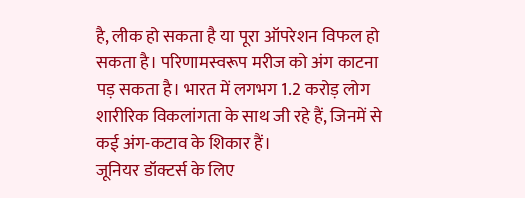है, लीक हो सकता है या पूरा ऑपरेशन विफल हो सकता है। परिणामस्वरूप मरीज को अंग काटना पड़ सकता है। भारत में लगभग 1.2 करोड़ लोग शारीरिक विकलांगता के साथ जी रहे हैं, जिनमें से कई अंग-कटाव के शिकार हैं।
जूनियर डॉक्टर्स के लिए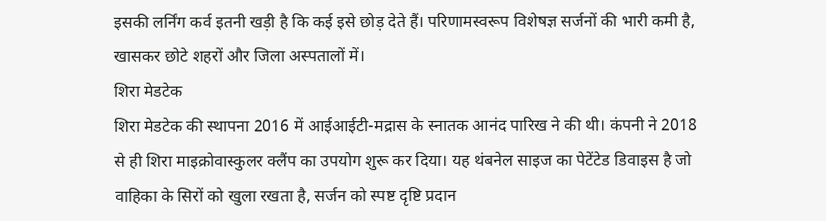इसकी लर्निंग कर्व इतनी खड़ी है कि कई इसे छोड़ देते हैं। परिणामस्वरूप विशेषज्ञ सर्जनों की भारी कमी है, खासकर छोटे शहरों और जिला अस्पतालों में।
शिरा मेडटेक
शिरा मेडटेक की स्थापना 2016 में आईआईटी-मद्रास के स्नातक आनंद पारिख ने की थी। कंपनी ने 2018 से ही शिरा माइक्रोवास्कुलर क्लैंप का उपयोग शुरू कर दिया। यह थंबनेल साइज का पेटेंटेड डिवाइस है जो वाहिका के सिरों को खुला रखता है, सर्जन को स्पष्ट दृष्टि प्रदान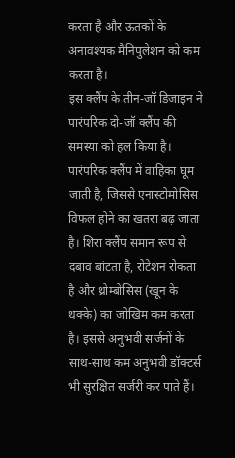करता है और ऊतकों के अनावश्यक मैनिपुलेशन को कम करता है।
इस क्लैंप के तीन-जॉ डिजाइन ने पारंपरिक दो-जॉ क्लैंप की समस्या को हल किया है। पारंपरिक क्लैंप में वाहिका घूम जाती है, जिससे एनास्टोमोसिस विफल होने का खतरा बढ़ जाता है। शिरा क्लैंप समान रूप से दबाव बांटता है, रोटेशन रोकता है और थ्रोम्बोसिस (खून के थक्के) का जोखिम कम करता है। इससे अनुभवी सर्जनों के साथ-साथ कम अनुभवी डॉक्टर्स भी सुरक्षित सर्जरी कर पाते हैं।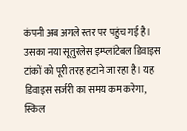कंपनी अब अगले स्तर पर पहुंच गई है। उसका नया सूतुरलेस इम्प्लांटेबल डिवाइस टांकों को पूरी तरह हटाने जा रहा है। यह डिवाइस सर्जरी का समय कम करेगा, स्किल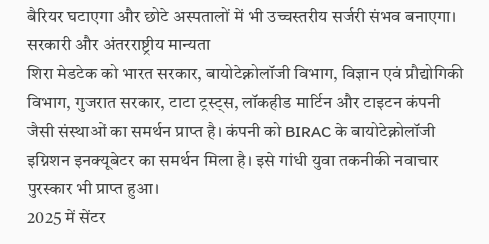बैरियर घटाएगा और छोटे अस्पतालों में भी उच्चस्तरीय सर्जरी संभव बनाएगा।
सरकारी और अंतरराष्ट्रीय मान्यता
शिरा मेडटेक को भारत सरकार, बायोटेक्नोलॉजी विभाग, विज्ञान एवं प्रौद्योगिकी विभाग, गुजरात सरकार, टाटा ट्रस्ट्स, लॉकहीड मार्टिन और टाइटन कंपनी जैसी संस्थाओं का समर्थन प्राप्त है। कंपनी को BIRAC के बायोटेक्नोलॉजी इग्निशन इनक्यूबेटर का समर्थन मिला है। इसे गांधी युवा तकनीकी नवाचार पुरस्कार भी प्राप्त हुआ।
2025 में सेंटर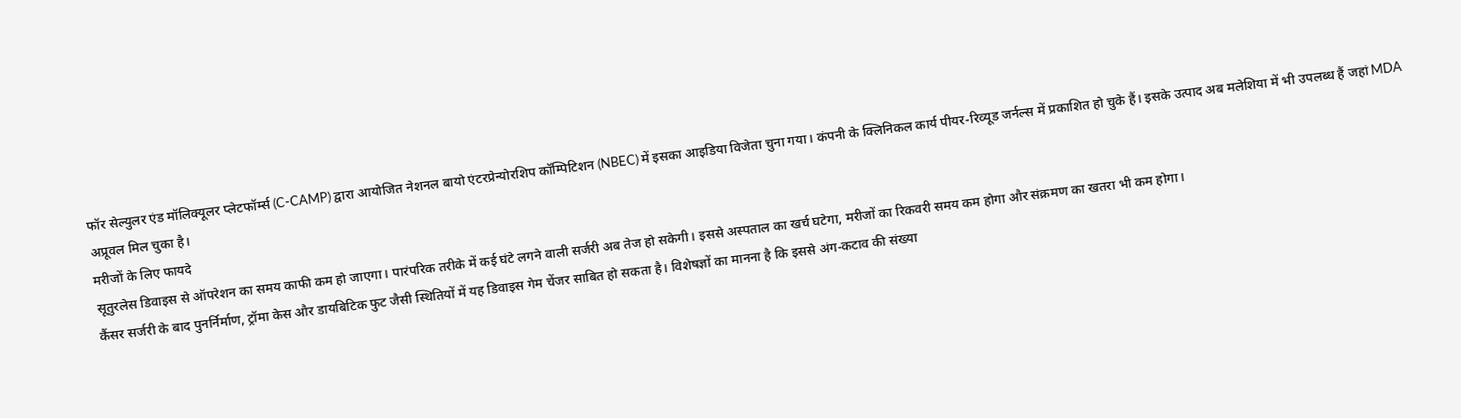फॉर सेल्युलर एंड मॉलिक्यूलर प्लेटफॉर्म्स (C-CAMP) द्वारा आयोजित नेशनल बायो एंटरप्रेन्योरशिप कॉम्पिटिशन (NBEC) में इसका आइडिया विजेता चुना गया। कंपनी के क्लिनिकल कार्य पीयर-रिव्यूड जर्नल्स में प्रकाशित हो चुके हैं। इसके उत्पाद अब मलेशिया में भी उपलब्ध हैं जहां MDA अप्रूवल मिल चुका है।
मरीजों के लिए फायदे
सूतुरलेस डिवाइस से ऑपरेशन का समय काफी कम हो जाएगा। पारंपरिक तरीके में कई घंटे लगने वाली सर्जरी अब तेज हो सकेगी। इससे अस्पताल का खर्च घटेगा, मरीजों का रिकवरी समय कम होगा और संक्रमण का खतरा भी कम होगा।
कैंसर सर्जरी के बाद पुनर्निर्माण, ट्रॉमा केस और डायबिटिक फुट जैसी स्थितियों में यह डिवाइस गेम चेंजर साबित हो सकता है। विशेषज्ञों का मानना है कि इससे अंग-कटाव की संख्या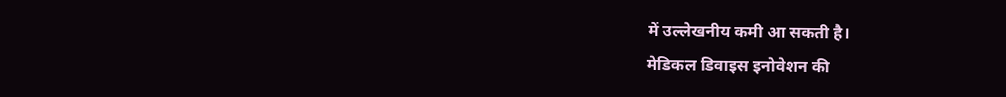में उल्लेखनीय कमी आ सकती है।
मेडिकल डिवाइस इनोवेशन की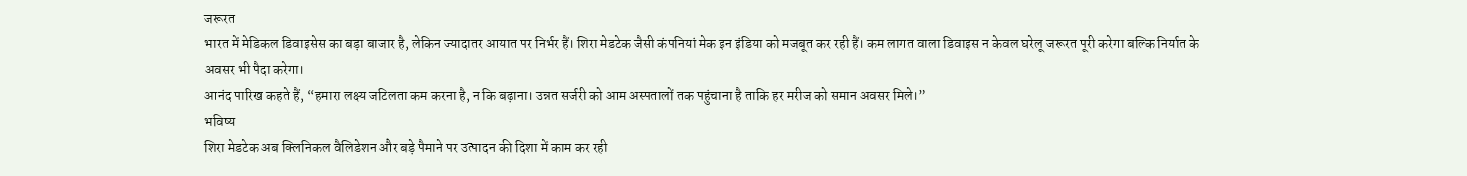जरूरत
भारत में मेडिकल डिवाइसेस का बड़ा बाजार है, लेकिन ज्यादातर आयात पर निर्भर हैं। शिरा मेडटेक जैसी कंपनियां मेक इन इंडिया को मजबूत कर रही हैं। कम लागत वाला डिवाइस न केवल घरेलू जरूरत पूरी करेगा बल्कि निर्यात के अवसर भी पैदा करेगा।
आनंद पारिख कहते हैं, “हमारा लक्ष्य जटिलता कम करना है, न कि बढ़ाना। उन्नत सर्जरी को आम अस्पतालों तक पहुंचाना है ताकि हर मरीज को समान अवसर मिले।”
भविष्य
शिरा मेडटेक अब क्लिनिकल वैलिडेशन और बड़े पैमाने पर उत्पादन की दिशा में काम कर रही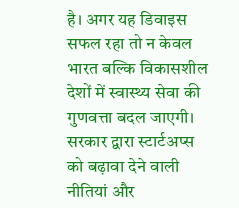है। अगर यह डिवाइस सफल रहा तो न केवल भारत बल्कि विकासशील देशों में स्वास्थ्य सेवा की गुणवत्ता बदल जाएगी। सरकार द्वारा स्टार्टअप्स को बढ़ावा देने वाली नीतियां और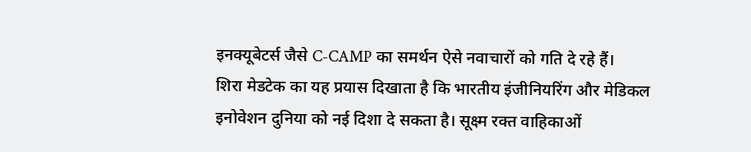इनक्यूबेटर्स जैसे C-CAMP का समर्थन ऐसे नवाचारों को गति दे रहे हैं।
शिरा मेडटेक का यह प्रयास दिखाता है कि भारतीय इंजीनियरिंग और मेडिकल इनोवेशन दुनिया को नई दिशा दे सकता है। सूक्ष्म रक्त वाहिकाओं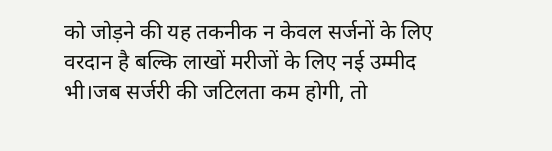को जोड़ने की यह तकनीक न केवल सर्जनों के लिए वरदान है बल्कि लाखों मरीजों के लिए नई उम्मीद भी।जब सर्जरी की जटिलता कम होगी, तो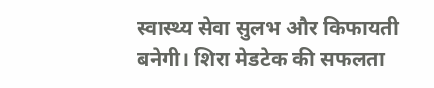स्वास्थ्य सेवा सुलभ और किफायती बनेगी। शिरा मेडटेक की सफलता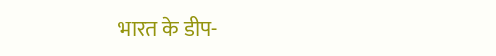भारत के डीप-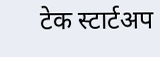टेक स्टार्टअप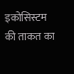इकोसिस्टम की ताकत का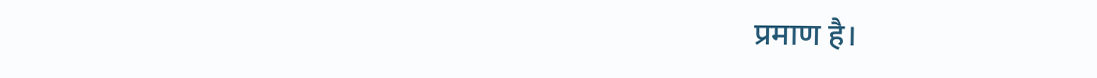प्रमाण है।